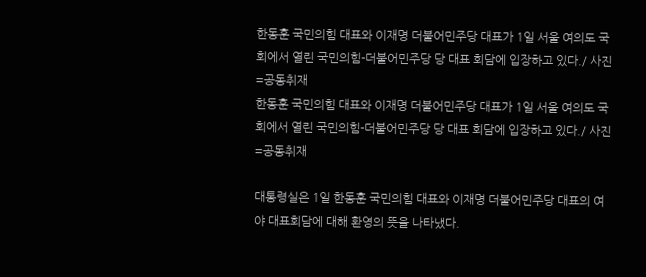한동훈 국민의힘 대표와 이재명 더불어민주당 대표가 1일 서울 여의도 국회에서 열린 국민의힘-더불어민주당 당 대표 회담에 입장하고 있다./ 사진=공동취재
한동훈 국민의힘 대표와 이재명 더불어민주당 대표가 1일 서울 여의도 국회에서 열린 국민의힘-더불어민주당 당 대표 회담에 입장하고 있다./ 사진=공동취재

대통령실은 1일 한동훈 국민의힘 대표와 이재명 더불어민주당 대표의 여야 대표회담에 대해 환영의 뜻을 나타냈다.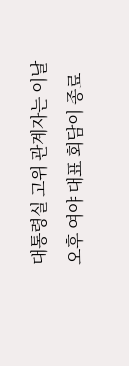대통령실 고위 관계자는 이날 오후 여야 대표 회담이 종료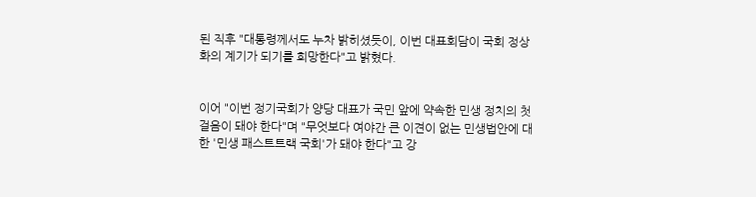된 직후 "대통령께서도 누차 밝히셨듯이, 이번 대표회담이 국회 정상화의 계기가 되기를 희망한다"고 밝혔다.


이어 "이번 정기국회가 양당 대표가 국민 앞에 약속한 민생 정치의 첫걸음이 돼야 한다"며 "무엇보다 여야간 큰 이견이 없는 민생법안에 대한 '민생 패스트트랙 국회'가 돼야 한다"고 강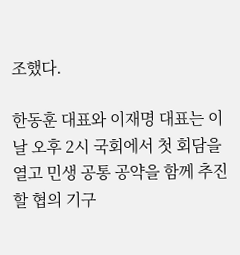조했다.

한동훈 대표와 이재명 대표는 이날 오후 2시 국회에서 첫 회담을 열고 민생 공통 공약을 함께 추진할 협의 기구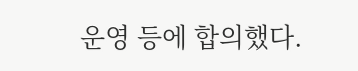운영 등에 합의했다.